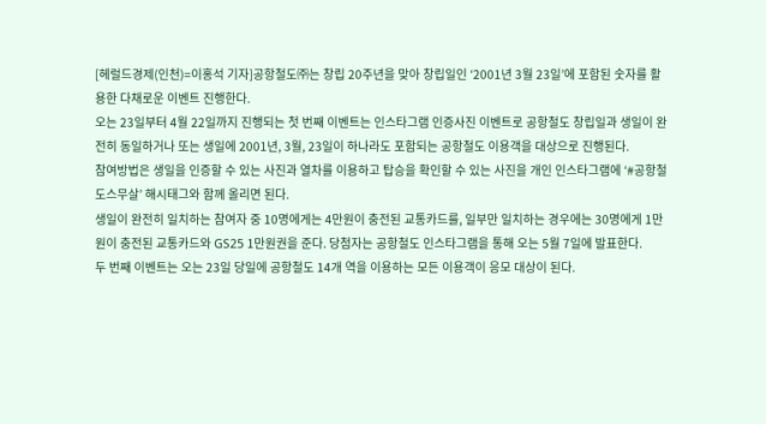[헤럴드경제(인천)=이홍석 기자]공항철도㈜는 창립 20주년을 맞아 창립일인 ‘2001년 3월 23일’에 포함된 숫자를 활용한 다채로운 이벤트 진행한다.
오는 23일부터 4월 22일까지 진행되는 첫 번째 이벤트는 인스타그램 인증사진 이벤트로 공항철도 창립일과 생일이 완전히 동일하거나 또는 생일에 2001년, 3월, 23일이 하나라도 포함되는 공항철도 이용객을 대상으로 진행된다.
참여방법은 생일을 인증할 수 있는 사진과 열차를 이용하고 탑승을 확인할 수 있는 사진을 개인 인스타그램에 ‘#공항철도스무살’ 해시태그와 함께 올리면 된다.
생일이 완전히 일치하는 참여자 중 10명에게는 4만원이 충전된 교통카드를, 일부만 일치하는 경우에는 30명에게 1만원이 충전된 교통카드와 GS25 1만원권을 준다. 당첨자는 공항철도 인스타그램을 통해 오는 5월 7일에 발표한다.
두 번째 이벤트는 오는 23일 당일에 공항철도 14개 역을 이용하는 모든 이용객이 응모 대상이 된다.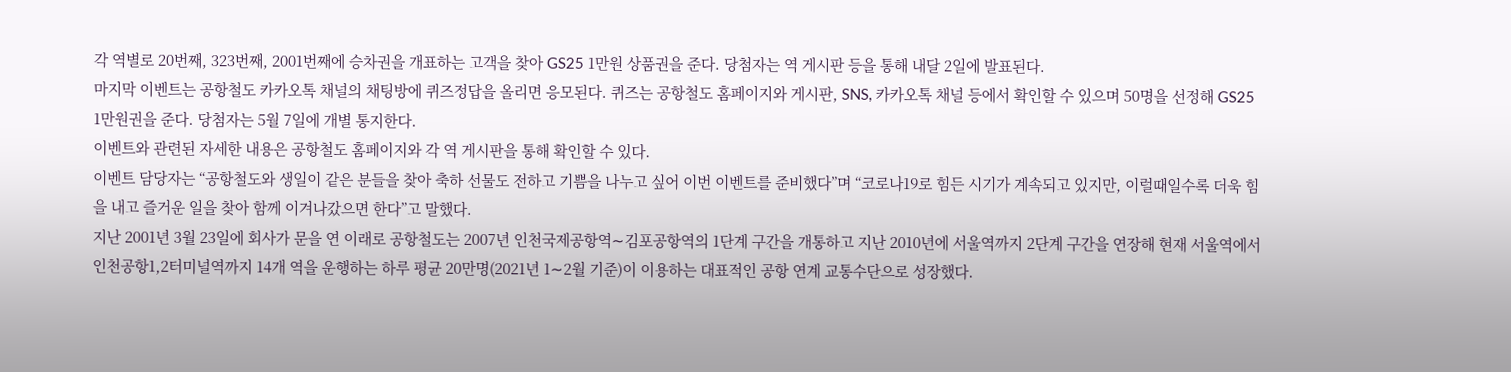각 역별로 20번째, 323번째, 2001번째에 승차권을 개표하는 고객을 찾아 GS25 1만원 상품권을 준다. 당첨자는 역 게시판 등을 통해 내달 2일에 발표된다.
마지막 이벤트는 공항철도 카카오톡 채널의 채팅방에 퀴즈정답을 올리면 응모된다. 퀴즈는 공항철도 홈페이지와 게시판, SNS, 카카오톡 채널 등에서 확인할 수 있으며 50명을 선정해 GS25 1만원권을 준다. 당첨자는 5월 7일에 개별 통지한다.
이벤트와 관련된 자세한 내용은 공항철도 홈페이지와 각 역 게시판을 통해 확인할 수 있다.
이벤트 담당자는 “공항철도와 생일이 같은 분들을 찾아 축하 선물도 전하고 기쁨을 나누고 싶어 이번 이벤트를 준비했다”며 “코로나19로 힘든 시기가 계속되고 있지만, 이럴때일수록 더욱 힘을 내고 즐거운 일을 찾아 함께 이겨나갔으면 한다”고 말했다.
지난 2001년 3월 23일에 회사가 문을 연 이래로 공항철도는 2007년 인천국제공항역∼김포공항역의 1단계 구간을 개통하고 지난 2010년에 서울역까지 2단계 구간을 연장해 현재 서울역에서 인천공항1,2터미널역까지 14개 역을 운행하는 하루 평균 20만명(2021년 1∼2월 기준)이 이용하는 대표적인 공항 연계 교통수단으로 성장했다.